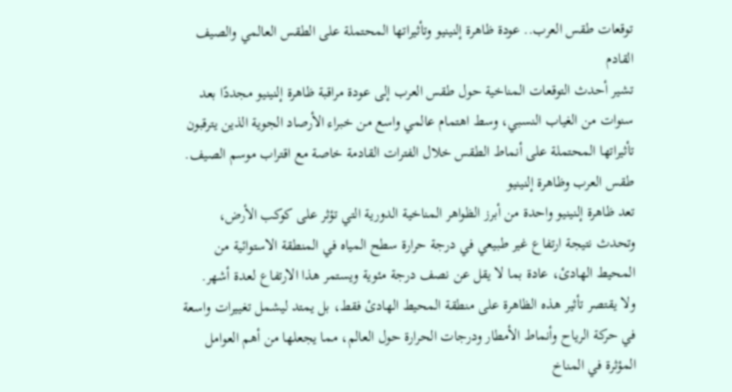توقعات طقس العرب.. عودة ظاهرة إلنينيو وتأثيراتها المحتملة على الطقس العالمي والصيف القادم
تشير أحدث التوقعات المناخية حول طقس العرب إلى عودة مراقبة ظاهرة إلنينيو مجددًا بعد سنوات من الغياب النسبي، وسط اهتمام عالمي واسع من خبراء الأرصاد الجوية الذين يترقبون تأثيراتها المحتملة على أنماط الطقس خلال الفترات القادمة خاصة مع اقتراب موسم الصيف.
طقس العرب وظاهرة إلنينيو
تعد ظاهرة إلنينيو واحدة من أبرز الظواهر المناخية الدورية التي تؤثر على كوكب الأرض، وتحدث نتيجة ارتفاع غير طبيعي في درجة حرارة سطح المياه في المنطقة الاستوائية من المحيط الهادئ، عادة بما لا يقل عن نصف درجة مئوية ويستمر هذا الارتفاع لعدة أشهر.
ولا يقتصر تأثير هذه الظاهرة على منطقة المحيط الهادئ فقط، بل يمتد ليشمل تغييرات واسعة في حركة الرياح وأنماط الأمطار ودرجات الحرارة حول العالم، مما يجعلها من أهم العوامل المؤثرة في المناخ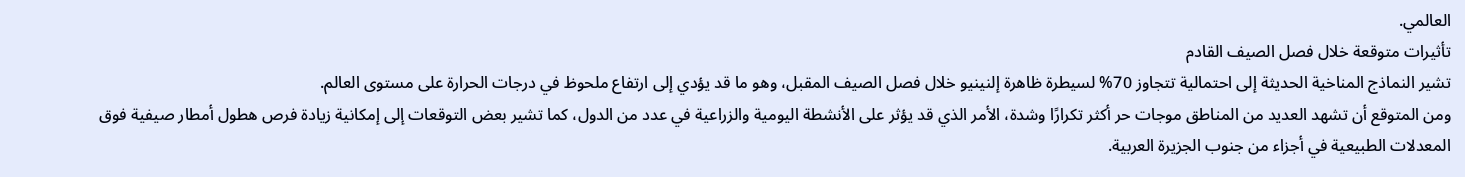العالمي.
تأثيرات متوقعة خلال فصل الصيف القادم
تشير النماذج المناخية الحديثة إلى احتمالية تتجاوز 70% لسيطرة ظاهرة إلنينيو خلال فصل الصيف المقبل، وهو ما قد يؤدي إلى ارتفاع ملحوظ في درجات الحرارة على مستوى العالم.
ومن المتوقع أن تشهد العديد من المناطق موجات حر أكثر تكرارًا وشدة، الأمر الذي قد يؤثر على الأنشطة اليومية والزراعية في عدد من الدول، كما تشير بعض التوقعات إلى إمكانية زيادة فرص هطول أمطار صيفية فوق المعدلات الطبيعية في أجزاء من جنوب الجزيرة العربية.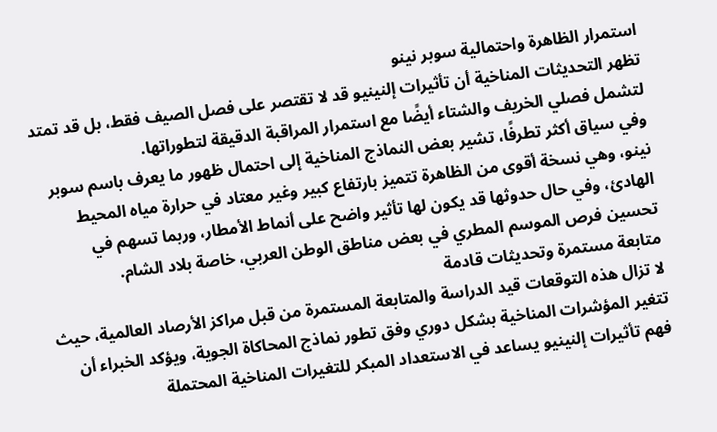استمرار الظاهرة واحتمالية سوبر نينو
تظهر التحديثات المناخية أن تأثيرات إلنينيو قد لا تقتصر على فصل الصيف فقط، بل قد تمتد لتشمل فصلي الخريف والشتاء أيضًا مع استمرار المراقبة الدقيقة لتطوراتها.
وفي سياق أكثر تطرفًا، تشير بعض النماذج المناخية إلى احتمال ظهور ما يعرف باسم سوبر نينو، وهي نسخة أقوى من الظاهرة تتميز بارتفاع كبير وغير معتاد في حرارة مياه المحيط الهادئ، وفي حال حدوثها قد يكون لها تأثير واضح على أنماط الأمطار، وربما تسهم في تحسين فرص الموسم المطري في بعض مناطق الوطن العربي، خاصة بلاد الشام.
متابعة مستمرة وتحديثات قادمة
لا تزال هذه التوقعات قيد الدراسة والمتابعة المستمرة من قبل مراكز الأرصاد العالمية، حيث تتغير المؤشرات المناخية بشكل دوري وفق تطور نماذج المحاكاة الجوية، ويؤكد الخبراء أن فهم تأثيرات إلنينيو يساعد في الاستعداد المبكر للتغيرات المناخية المحتملة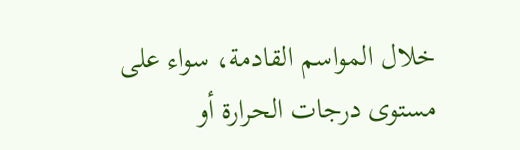خلال المواسم القادمة، سواء على مستوى درجات الحرارة أو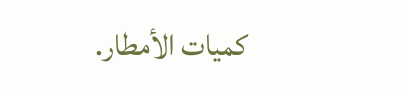كميات الأمطار.